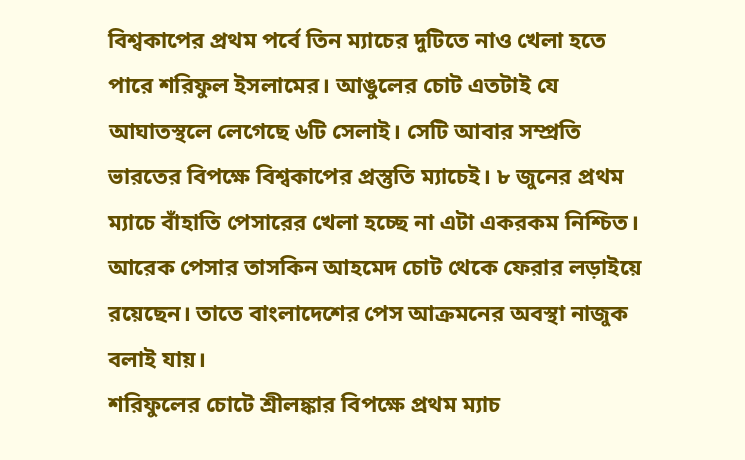বিশ্বকাপের প্রথম পর্বে তিন ম্যাচের দুটিতে নাও খেলা হতে পারে শরিফুল ইসলামের। আঙুলের চোট এতটাই যে আঘাতস্থলে লেগেছে ৬টি সেলাই। সেটি আবার সম্প্রতি ভারতের বিপক্ষে বিশ্বকাপের প্রস্তুতি ম্যাচেই। ৮ জুনের প্রথম ম্যাচে বাঁহাতি পেসারের খেলা হচ্ছে না এটা একরকম নিশ্চিত। আরেক পেসার তাসকিন আহমেদ চোট থেকে ফেরার লড়াইয়ে রয়েছেন। তাতে বাংলাদেশের পেস আক্রমনের অবস্থা নাজুক বলাই যায়।
শরিফুলের চোটে শ্রীলঙ্কার বিপক্ষে প্রথম ম্যাচ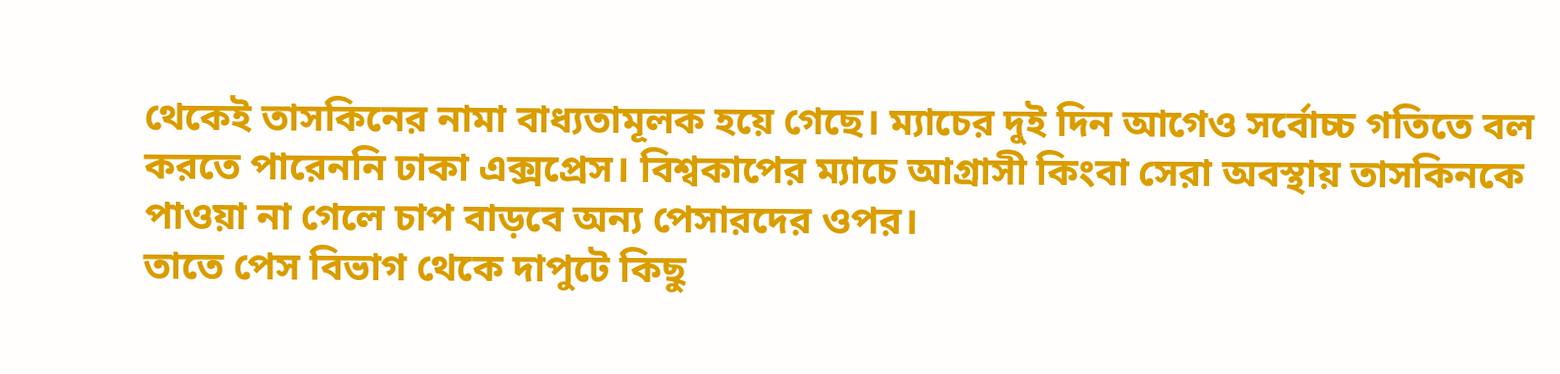থেকেই তাসকিনের নামা বাধ্যতামূলক হয়ে গেছে। ম্যাচের দুই দিন আগেও সর্বোচ্চ গতিতে বল করতে পারেননি ঢাকা এক্সপ্রেস। বিশ্বকাপের ম্যাচে আগ্রাসী কিংবা সেরা অবস্থায় তাসকিনকে পাওয়া না গেলে চাপ বাড়বে অন্য পেসারদের ওপর।
তাতে পেস বিভাগ থেকে দাপুটে কিছু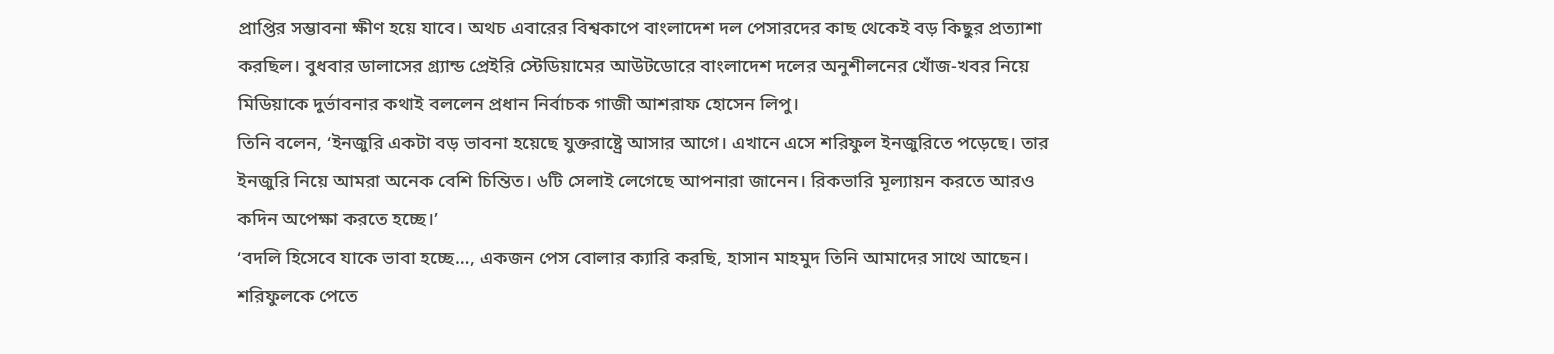প্রাপ্তির সম্ভাবনা ক্ষীণ হয়ে যাবে। অথচ এবারের বিশ্বকাপে বাংলাদেশ দল পেসারদের কাছ থেকেই বড় কিছুর প্রত্যাশা করছিল। বুধবার ডালাসের গ্র্যান্ড প্রেইরি স্টেডিয়ামের আউটডোরে বাংলাদেশ দলের অনুশীলনের খোঁজ-খবর নিয়ে মিডিয়াকে দুর্ভাবনার কথাই বললেন প্রধান নির্বাচক গাজী আশরাফ হোসেন লিপু।
তিনি বলেন, ‘ইনজুরি একটা বড় ভাবনা হয়েছে যুক্তরাষ্ট্রে আসার আগে। এখানে এসে শরিফুল ইনজুরিতে পড়েছে। তার ইনজুরি নিয়ে আমরা অনেক বেশি চিন্তিত। ৬টি সেলাই লেগেছে আপনারা জানেন। রিকভারি মূল্যায়ন করতে আরও কদিন অপেক্ষা করতে হচ্ছে।’
‘বদলি হিসেবে যাকে ভাবা হচ্ছে…, একজন পেস বোলার ক্যারি করছি, হাসান মাহমুদ তিনি আমাদের সাথে আছেন। শরিফুলকে পেতে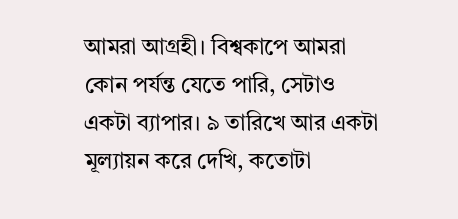আমরা আগ্রহী। বিশ্বকাপে আমরা কোন পর্যন্ত যেতে পারি, সেটাও একটা ব্যাপার। ৯ তারিখে আর একটা মূল্যায়ন করে দেখি, কতোটা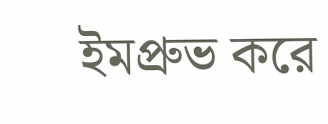ইমপ্রুভ করে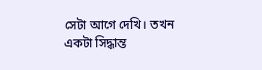সেটা আগে দেখি। তখন একটা সিদ্ধান্ত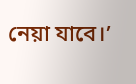নেয়া যাবে।’